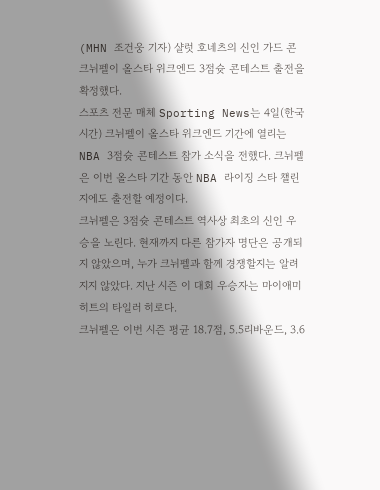(MHN 조건웅 기자) 샬럿 호네츠의 신인 가드 콘 크뉘펠이 올스타 위크엔드 3점슛 콘테스트 출전을 확정했다.
스포츠 전문 매체 Sporting News는 4일(한국시간) 크뉘펠이 올스타 위크엔드 기간에 열리는 NBA 3점슛 콘테스트 참가 소식을 전했다. 크뉘펠은 이번 올스타 기간 동안 NBA 라이징 스타 챌린지에도 출전할 예정이다.
크뉘펠은 3점슛 콘테스트 역사상 최초의 신인 우승을 노린다. 현재까지 다른 참가자 명단은 공개되지 않았으며, 누가 크뉘펠과 함께 경쟁할지는 알려지지 않았다. 지난 시즌 이 대회 우승자는 마이애미 히트의 타일러 히로다.
크뉘펠은 이번 시즌 평균 18.7점, 5.5리바운드, 3.6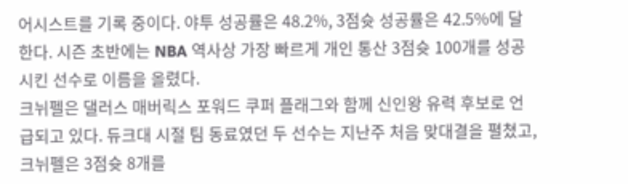어시스트를 기록 중이다. 야투 성공률은 48.2%, 3점슛 성공률은 42.5%에 달한다. 시즌 초반에는 NBA 역사상 가장 빠르게 개인 통산 3점슛 100개를 성공시킨 선수로 이름을 올렸다.
크뉘펠은 댈러스 매버릭스 포워드 쿠퍼 플래그와 함께 신인왕 유력 후보로 언급되고 있다. 듀크대 시절 팀 동료였던 두 선수는 지난주 처음 맞대결을 펼쳤고, 크뉘펠은 3점슛 8개를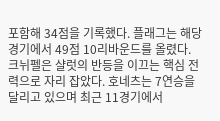포함해 34점을 기록했다. 플래그는 해당 경기에서 49점 10리바운드를 올렸다.
크뉘펠은 샬럿의 반등을 이끄는 핵심 전력으로 자리 잡았다. 호네츠는 7연승을 달리고 있으며 최근 11경기에서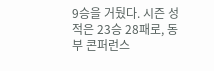9승을 거뒀다. 시즌 성적은 23승 28패로, 동부 콘퍼런스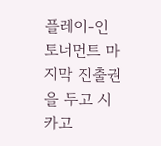플레이-인 토너먼트 마지막 진출권을 두고 시카고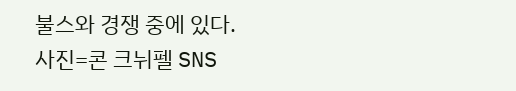불스와 경쟁 중에 있다.
사진=콘 크뉘펠 SNS